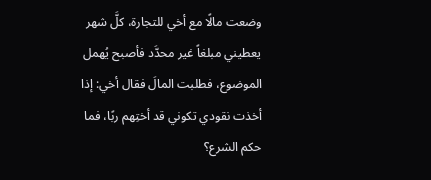وضعت مالًا مع أخي للتجارة، كلَّ شهر يعطيني مبلغاً غير محدَّد فأصبح يُهمل الموضوع، فطلبت المالَ فقال أخي: إذا أخذت نقودي تكوني قد أختِهم ربًا، فما حكم الشرع؟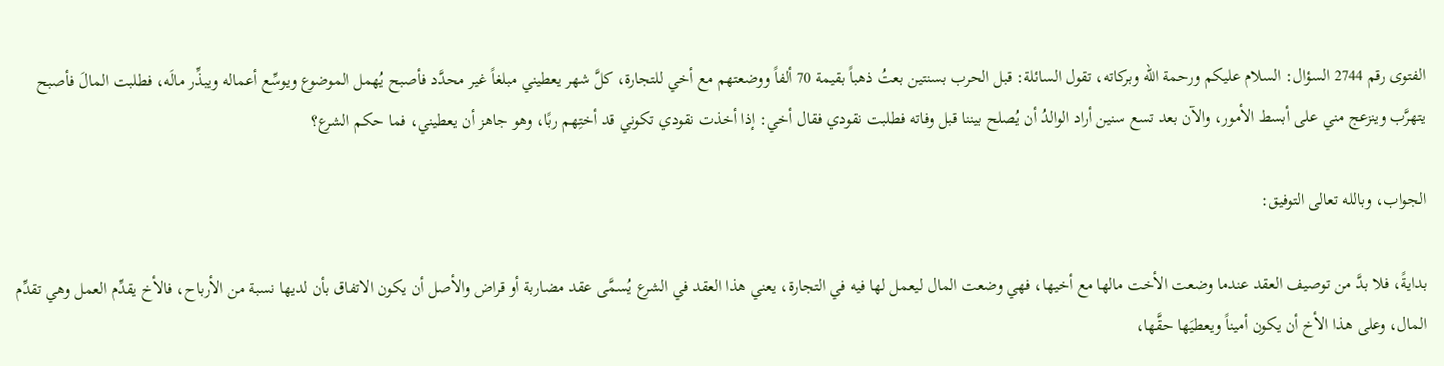الفتوى رقم 2744 السؤال: السلام عليكم ورحمة الله وبركاته، تقول السائلة: قبل الحرب بسنتين بعتُ ذهباً بقيمة 70 ألفاً ووضعتهم مع أخي للتجارة، كلَّ شهر يعطيني مبلغاً غير محدَّد فأصبح يُهمل الموضوع ويوسِّع أعماله ويبذِّر مالَه، فطلبت المالَ فأصبح يتهرَّب وينزعج مني على أبسط الأمور، والآن بعد تسع سنين أراد الوالدُ أن يُصلح بيننا قبل وفاته فطلبت نقودي فقال أخي: إذا أخذت نقودي تكوني قد أختِهم ربًا، وهو جاهز أن يعطيني، فما حكم الشرع؟

الجواب، وبالله تعالى التوفيق:

بدايةً، فلا بدَّ من توصيف العقد عندما وضعت الأخت مالها مع أخيها، فهي وضعت المال ليعمل لها فيه في التجارة، يعني هذا العقد في الشرع يُسمَّى عقد مضاربة أو قراض والأصل أن يكون الاتفاق بأن لديها نسبة من الأرباح، فالأخ يقدِّم العمل وهي تقدِّم المال، وعلى هذا الأخ أن يكون أميناً ويعطيَها حقَّها،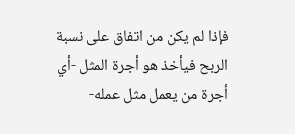فإذا لم يكن من اتفاق على نسبة الربح فيأخذ هو أجرة المثل -أي أجرة من يعمل مثل عمله-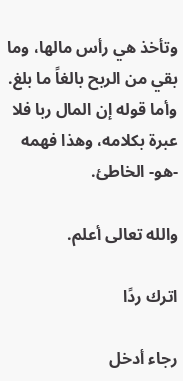وتأخذ هي رأس مالها، وما بقي من الربح بالغاً ما بلغ. وأما قوله إن المال ربا فلا عبرة بكلامه، وهذا فهمه -هو- الخاطئ.

والله تعالى أعلم.

اترك ردًا

رجاء أدخل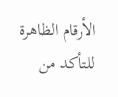الأرقام الظاهرة للتأكد من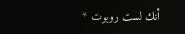أنك لست روبوت *